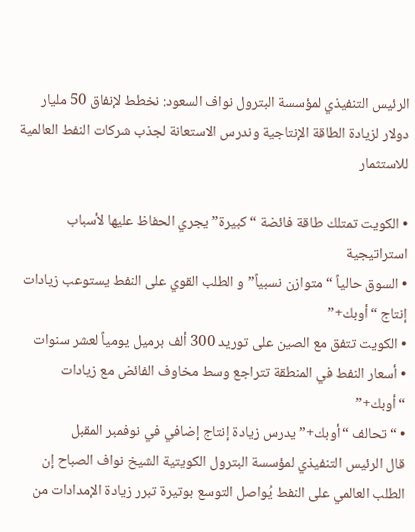الرئيس التنفيذي لمؤسسة البترول نواف السعود: نخطط لإنفاق 50 مليار دولار لزيادة الطاقة الإنتاجية وندرس الاستعانة لجذب شركات النفط العالمية للاستثمار

• الكويت تمتلك طاقة فائضة “كبيرة” يجري الحفاظ عليها لأسباب استراتيجية
• السوق حالياً “متوازن نسبياً” و الطلب القوي على النفط يستوعب زيادات إنتاج “أوبك+”
• الكويت تتفق مع الصين على توريد 300 ألف برميل يومياً لعشر سنوات
• أسعار النفط في المنطقة تتراجع وسط مخاوف الفائض مع زيادات “أوبك+”
• “تحالف “أوبك+” يدرس زيادة إنتاج إضافي في نوفمبر المقبل
قال الرئيس التنفيذي لمؤسسة البترول الكويتية الشيخ نواف الصباح إن الطلب العالمي على النفط يُواصل التوسع بوتيرة تبرر زيادة الإمدادات من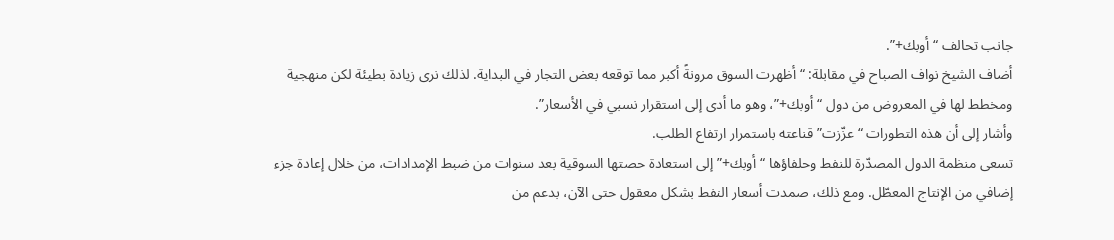جانب تحالف “أوبك+”.
أضاف الشيخ نواف الصباح في مقابلة: “أظهرت السوق مرونةً أكبر مما توقعه بعض التجار في البداية. لذلك نرى زيادة بطيئة لكن منهجية ومخطط لها في المعروض من دول “أوبك+”، وهو ما أدى إلى استقرار نسبي في الأسعار”.
وأشار إلى أن هذه التطورات “عزّزت” قناعته باستمرار ارتفاع الطلب.
تسعى منظمة الدول المصدّرة للنفط وحلفاؤها “أوبك+” إلى استعادة حصتها السوقية بعد سنوات من ضبط الإمدادات، من خلال إعادة جزء إضافي من الإنتاج المعطّل. ومع ذلك، صمدت أسعار النفط بشكل معقول حتى الآن، بدعم من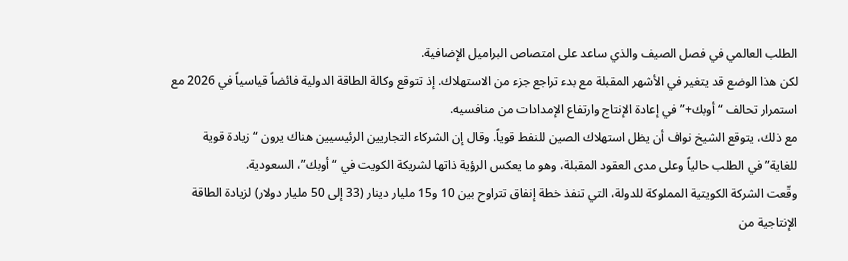الطلب العالمي في فصل الصيف والذي ساعد على امتصاص البراميل الإضافية.
لكن هذا الوضع قد يتغير في الأشهر المقبلة مع بدء تراجع جزء من الاستهلاك. إذ تتوقع وكالة الطاقة الدولية فائضاً قياسياً في 2026 مع استمرار تحالف “أوبك+” في إعادة الإنتاج وارتفاع الإمدادات من منافسيه.
مع ذلك، يتوقع الشيخ نواف أن يظل استهلاك الصين للنفط قوياً. وقال إن الشركاء التجاريين الرئيسيين هناك يرون “زيادة قوية للغاية” في الطلب حالياً وعلى مدى العقود المقبلة، وهو ما يعكس الرؤية ذاتها لشريكة الكويت في “أوبك”، السعودية.
وقّعت الشركة الكويتية المملوكة للدولة، التي تنفذ خطة إنفاق تتراوح بين 10 و15 مليار دينار (33 إلى 50 مليار دولار) لزيادة الطاقة الإنتاجية من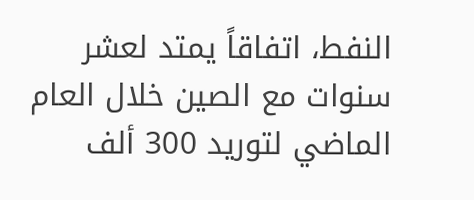النفط، اتفاقاً يمتد لعشر سنوات مع الصين خلال العام الماضي لتوريد 300 ألف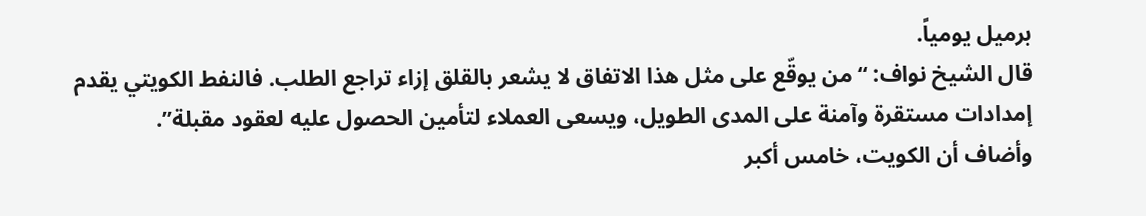برميل يومياً.
قال الشيخ نواف: “من يوقّع على مثل هذا الاتفاق لا يشعر بالقلق إزاء تراجع الطلب. فالنفط الكويتي يقدم إمدادات مستقرة وآمنة على المدى الطويل، ويسعى العملاء لتأمين الحصول عليه لعقود مقبلة”.
وأضاف أن الكويت، خامس أكبر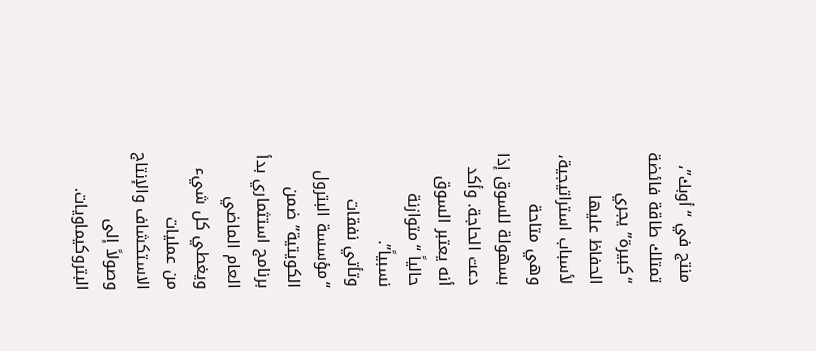منتج في “أوبك”، تمتلك طاقة فائضة “كبيرة” يجري الحفاظ عليها لأسباب استراتيجية، وهي متاحة بسهولة للسوق إذا دعت الحاجة. وأكد أنه يعتبر السوق حالياً “متوازنة نسبياً”.
وتأتي نفقات “مؤسسة البترول الكويتية” ضمن برنامج استثماري بدأ العام الماضي ويغطي كل شيء من عمليات الاستكشاف والإنتاج وصولاً إلى البتروكيماويات.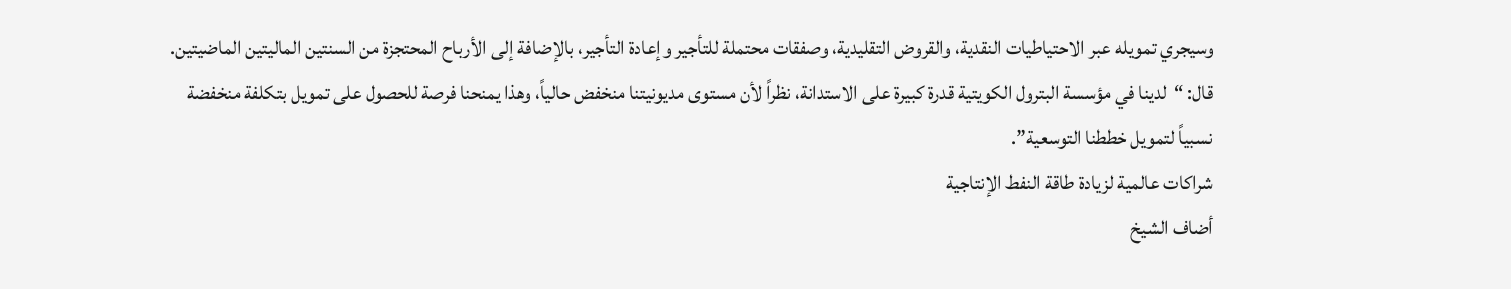وسيجري تمويله عبر الاحتياطيات النقدية، والقروض التقليدية، وصفقات محتملة للتأجير وإعادة التأجير، بالإضافة إلى الأرباح المحتجزة من السنتين الماليتين الماضيتين.
قال: “لدينا في مؤسسة البترول الكويتية قدرة كبيرة على الاستدانة، نظراً لأن مستوى مديونيتنا منخفض حالياً، وهذا يمنحنا فرصة للحصول على تمويل بتكلفة منخفضة نسبياً لتمويل خططنا التوسعية”.
شراكات عالمية لزيادة طاقة النفط الإنتاجية
أضاف الشيخ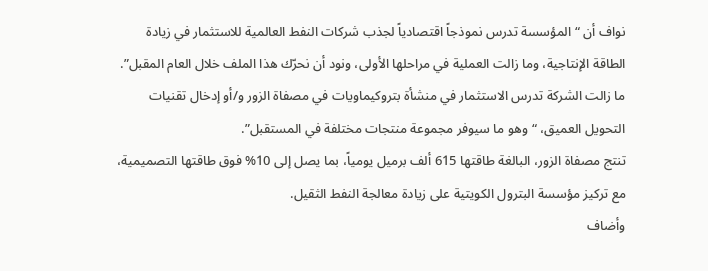نواف أن “المؤسسة تدرس نموذجاً اقتصادياً لجذب شركات النفط العالمية للاستثمار في زيادة الطاقة الإنتاجية، وما زالت العملية في مراحلها الأولى، ونود أن نحرّك هذا الملف خلال العام المقبل”.
ما زالت الشركة تدرس الاستثمار في منشأة بتروكيماويات في مصفاة الزور و/أو إدخال تقنيات التحويل العميق، “وهو ما سيوفر مجموعة منتجات مختلفة في المستقبل”.
تنتج مصفاة الزور، البالغة طاقتها 615 ألف برميل يومياً، بما يصل إلى 10% فوق طاقتها التصميمية، مع تركيز مؤسسة البترول الكويتية على زيادة معالجة النفط الثقيل.
وأضاف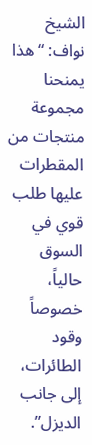الشيخ نواف: “هذا يمنحنا مجموعة منتجات من المقطرات عليها طلب قوي في السوق حالياً، خصوصاً وقود الطائرات، إلى جانب الديزل”.